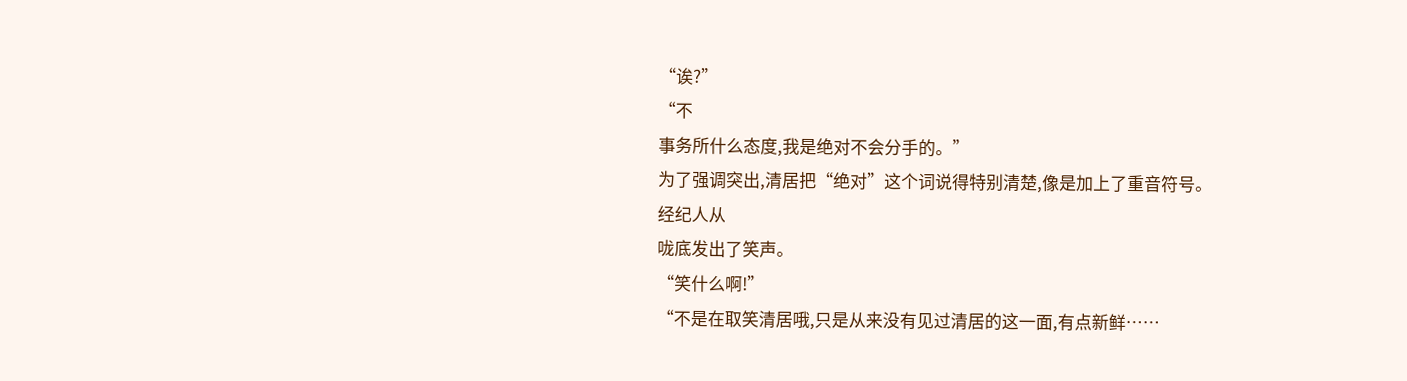“诶?”
“不
事务所什么态度,我是绝对不会分手的。”
为了强调突出,清居把“绝对”这个词说得特别清楚,像是加上了重音符号。
经纪人从
咙底发出了笑声。
“笑什么啊!”
“不是在取笑清居哦,只是从来没有见过清居的这一面,有点新鲜……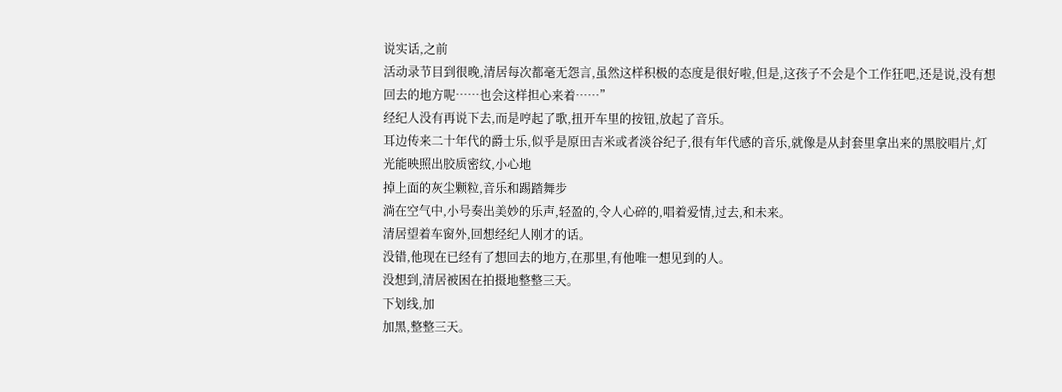说实话,之前
活动录节目到很晚,清居每次都毫无怨言,虽然这样积极的态度是很好啦,但是,这孩子不会是个工作狂吧,还是说,没有想回去的地方呢……也会这样担心来着……”
经纪人没有再说下去,而是哼起了歌,扭开车里的按钮,放起了音乐。
耳边传来二十年代的爵士乐,似乎是原田吉米或者淡谷纪子,很有年代感的音乐,就像是从封套里拿出来的黑胶唱片,灯光能映照出胶质密纹,小心地
掉上面的灰尘颗粒,音乐和踢踏舞步
淌在空气中,小号奏出美妙的乐声,轻盈的,令人心碎的,唱着爱情,过去,和未来。
清居望着车窗外,回想经纪人刚才的话。
没错,他现在已经有了想回去的地方,在那里,有他唯一想见到的人。
没想到,清居被困在拍摄地整整三天。
下划线,加
加黑,整整三天。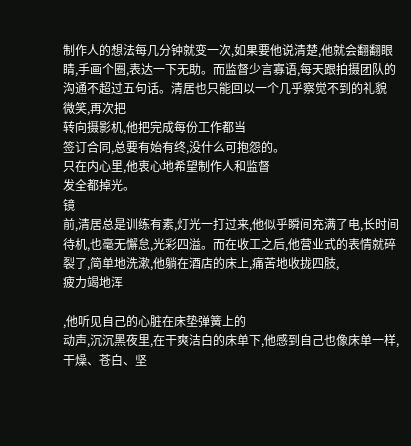制作人的想法每几分钟就变一次,如果要他说清楚,他就会翻翻眼睛,手画个圈,表达一下无助。而监督少言寡语,每天跟拍摄团队的沟通不超过五句话。清居也只能回以一个几乎察觉不到的礼貌
微笑,再次把
转向摄影机,他把完成每份工作都当
签订合同,总要有始有终,没什么可抱怨的。
只在内心里,他衷心地希望制作人和监督
发全都掉光。
镜
前,清居总是训练有素,灯光一打过来,他似乎瞬间充满了电,长时间待机,也毫无懈怠,光彩四溢。而在收工之后,他营业式的表情就碎裂了,简单地洗漱,他躺在酒店的床上,痛苦地收拢四肢,
疲力竭地浑

,他听见自己的心脏在床垫弹簧上的
动声,沉沉黑夜里,在干爽洁白的床单下,他感到自己也像床单一样,干燥、苍白、坚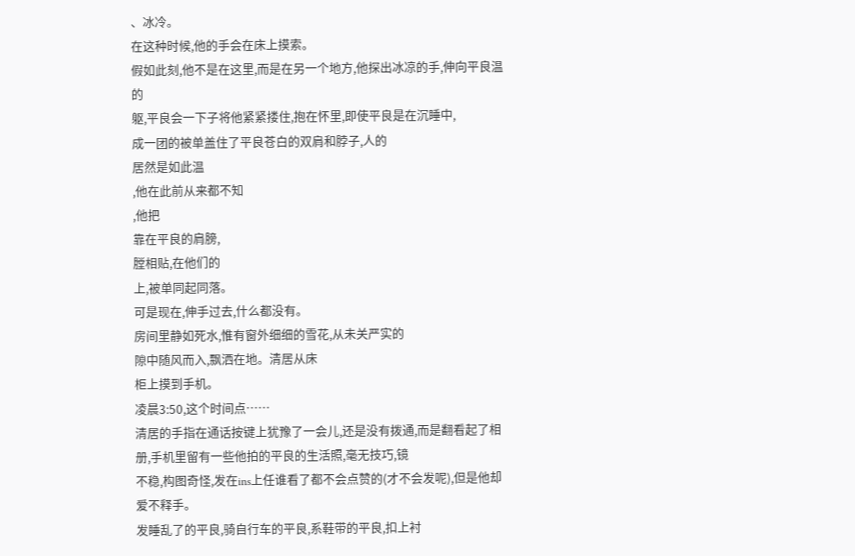、冰冷。
在这种时候,他的手会在床上摸索。
假如此刻,他不是在这里,而是在另一个地方,他探出冰凉的手,伸向平良温
的
躯,平良会一下子将他紧紧搂住,抱在怀里,即使平良是在沉睡中,
成一团的被单盖住了平良苍白的双肩和脖子,人的
居然是如此温
,他在此前从来都不知
,他把
靠在平良的肩膀,
膛相贴,在他们的
上,被单同起同落。
可是现在,伸手过去,什么都没有。
房间里静如死水,惟有窗外细细的雪花,从未关严实的
隙中随风而入,飘洒在地。清居从床
柜上摸到手机。
凌晨3:50,这个时间点……
清居的手指在通话按键上犹豫了一会儿,还是没有拨通,而是翻看起了相册,手机里留有一些他拍的平良的生活照,毫无技巧,镜
不稳,构图奇怪,发在ins上任谁看了都不会点赞的(才不会发呢),但是他却爱不释手。
发睡乱了的平良,骑自行车的平良,系鞋带的平良,扣上衬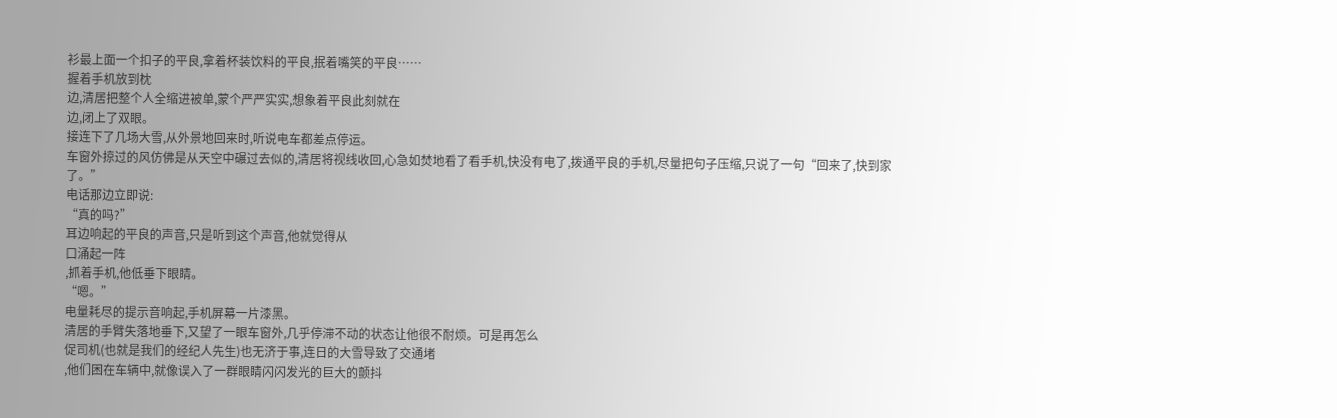衫最上面一个扣子的平良,拿着杯装饮料的平良,抿着嘴笑的平良……
握着手机放到枕
边,清居把整个人全缩进被单,蒙个严严实实,想象着平良此刻就在
边,闭上了双眼。
接连下了几场大雪,从外景地回来时,听说电车都差点停运。
车窗外掠过的风仿佛是从天空中碾过去似的,清居将视线收回,心急如焚地看了看手机,快没有电了,拨通平良的手机,尽量把句子压缩,只说了一句“回来了,快到家了。”
电话那边立即说:
“真的吗?”
耳边响起的平良的声音,只是听到这个声音,他就觉得从
口涌起一阵
,抓着手机,他低垂下眼睛。
“嗯。”
电量耗尽的提示音响起,手机屏幕一片漆黑。
清居的手臂失落地垂下,又望了一眼车窗外,几乎停滞不动的状态让他很不耐烦。可是再怎么
促司机(也就是我们的经纪人先生)也无济于事,连日的大雪导致了交通堵
,他们困在车辆中,就像误入了一群眼睛闪闪发光的巨大的颤抖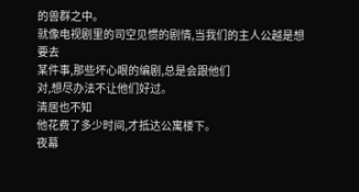的兽群之中。
就像电视剧里的司空见惯的剧情,当我们的主人公越是想要去
某件事,那些坏心眼的编剧,总是会跟他们
对,想尽办法不让他们好过。
清居也不知
他花费了多少时间,才抵达公寓楼下。
夜幕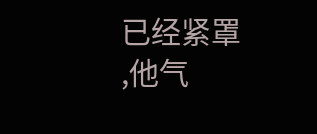已经紧罩
,他气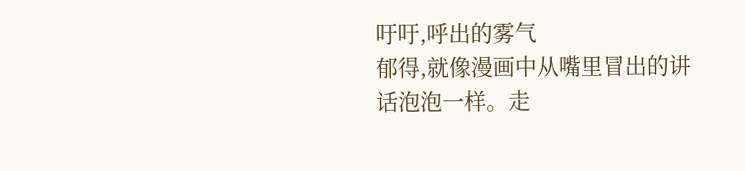吁吁,呼出的雾气
郁得,就像漫画中从嘴里冒出的讲话泡泡一样。走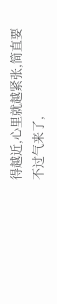得越近,心里就越紧张,简直要
不过气来了,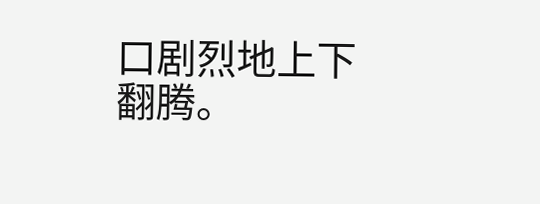口剧烈地上下翻腾。